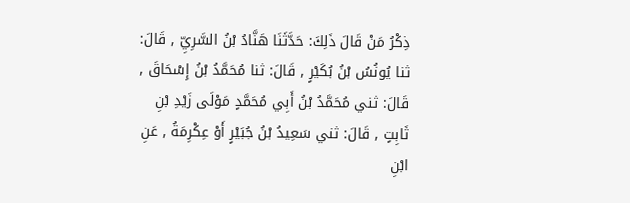ذِكْرُ مَنْ قَالَ ذَلِكَ: حَدَّثَنَا هَنَّادُ بْنُ السَّرِيِّ , قَالَ: ثنا يُونُسُ بْنُ بُكَيْرٍ , قَالَ: ثنا مُحَمَّدُ بْنُ إِسْحَاقَ , قَالَ: ثني مُحَمَّدُ بْنُ أَبِي مُحَمَّدٍ مَوْلَى زَيْدِ بْنِ ثَابِتٍ , قَالَ: ثني سَعِيدُ بْنُ جُبَيْرٍ أَوْ عِكْرِمَةُ , عَنِ ابْنِ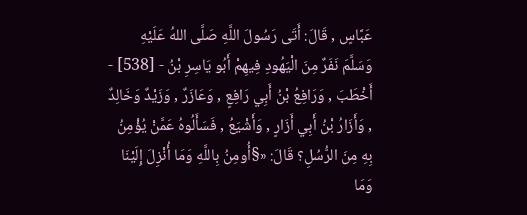عَبَّاسٍ , قَالَ: أَتَى رَسُولَ اللَّهِ صَلَّى اللهُ عَلَيْهِ وَسَلَّمَ نَفَرٌ مِنَ الْيَهُودِ فِيهِمْ أَبُو يَاسِرِ بْنُ - [538] - أَخْطَبَ , وَرَافِعُ بْنُ أَبِي رَافِعٍ , وَعَازَرٌ , وَزَيْدٌ وَخَالِدٌ , وَأَزَارُ بْنُ أَبِي أَزَارٍ , وَأَشْيَعُ , فَسَأَلُوهُ عَمَّنْ يُؤْمِنُ بِهِ مِنَ الرُّسُلِ؟ قَالَ: «§أُومِنُ بِاللَّهِ وَمَا أُنْزِلَ إِلَيْنَا وَمَا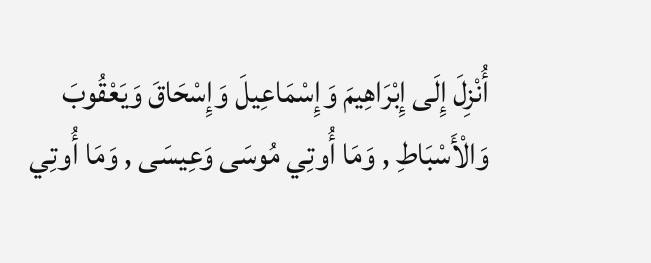أُنْزِلَ إِلَى إِبْرَاهِيمَ وَإِسْمَاعِيلَ وَإِسْحَاقَ وَيَعْقُوبَ وَالْأَسْبَاطِ , وَمَا أُوتِي مُوسَى وَعِيسَى , وَمَا أُوتِي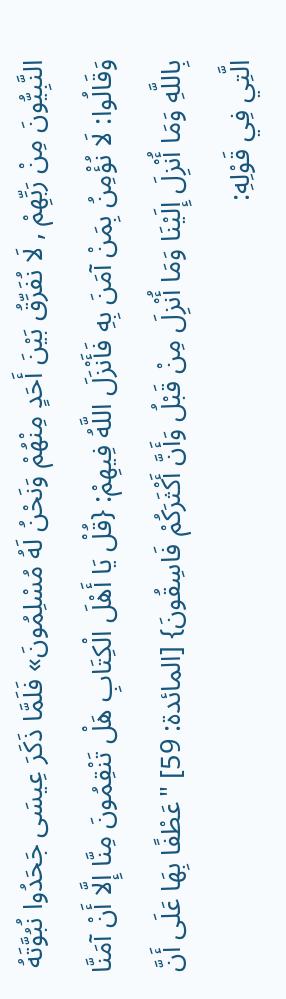النَّبِيُّونَ مِنْ رَبِّهِمْ , لَا نُفَرِّقُ بَيْنَ أَحَدٍ مِنْهُمْ وَنَحْنُ لَهُ مُسْلِمُونَ» فَلَمَّا ذَكَرَ عِيسَى جَحَدُوا نُبُوَّتَهُ وَقَالُوا: لَا نُؤْمِنُ بِمَنْ آمَنَ بِهِ فَأَنْزَلَ اللَّهُ فِيهِمْ: {قُلْ يَا أَهْلَ الْكِتَابِ هَلْ تَنْقِمُونَ مِنَّا إِلَّا أَنْ آمَنَّا بِاللَّهِ وَمَا أُنْزِلَ إِلَيْنَا وَمَا أُنْزِلَ مِنْ قَبْلُ وَأَنَّ أَكْثَرَكُمْ فَاسِقُونَ} [المائدة: 59] "عَطْفًا بِهَا عَلَى أَنَّ الَّتِي فِي قَوْلِهِ: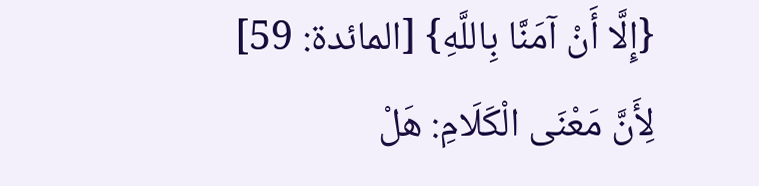{إِلَّا أَنْ آمَنَّا بِاللَّهِ} [المائدة: 59] لِأَنَّ مَعْنَى الْكَلَامِ: هَلْ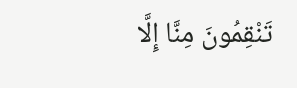تَنْقِمُونَ مِنَّا إِلَّا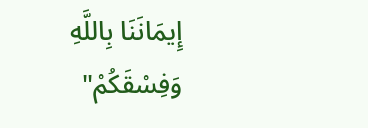إِيمَانَنَا بِاللَّهِ وَفِسْقَكُمْ"